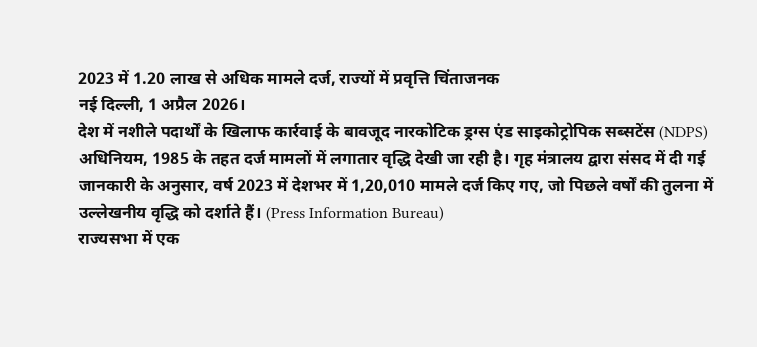2023 में 1.20 लाख से अधिक मामले दर्ज, राज्यों में प्रवृत्ति चिंताजनक
नई दिल्ली, 1 अप्रैल 2026।
देश में नशीले पदार्थों के खिलाफ कार्रवाई के बावजूद नारकोटिक ड्रग्स एंड साइकोट्रोपिक सब्सटेंस (NDPS) अधिनियम, 1985 के तहत दर्ज मामलों में लगातार वृद्धि देखी जा रही है। गृह मंत्रालय द्वारा संसद में दी गई जानकारी के अनुसार, वर्ष 2023 में देशभर में 1,20,010 मामले दर्ज किए गए, जो पिछले वर्षों की तुलना में उल्लेखनीय वृद्धि को दर्शाते हैं। (Press Information Bureau)
राज्यसभा में एक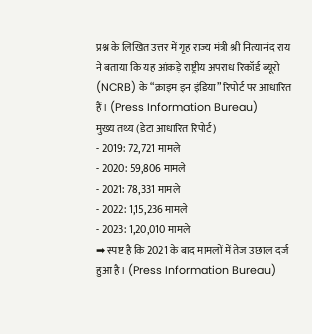प्रश्न के लिखित उत्तर में गृह राज्य मंत्री श्री नित्यानंद राय ने बताया कि यह आंकड़े राष्ट्रीय अपराध रिकॉर्ड ब्यूरो (NCRB) के “क्राइम इन इंडिया” रिपोर्ट पर आधारित हैं। (Press Information Bureau)
मुख्य तथ्य (डेटा आधारित रिपोर्ट)
- 2019: 72,721 मामले
- 2020: 59,806 मामले
- 2021: 78,331 मामले
- 2022: 1,15,236 मामले
- 2023: 1,20,010 मामले
➡ स्पष्ट है कि 2021 के बाद मामलों में तेज उछाल दर्ज हुआ है। (Press Information Bureau)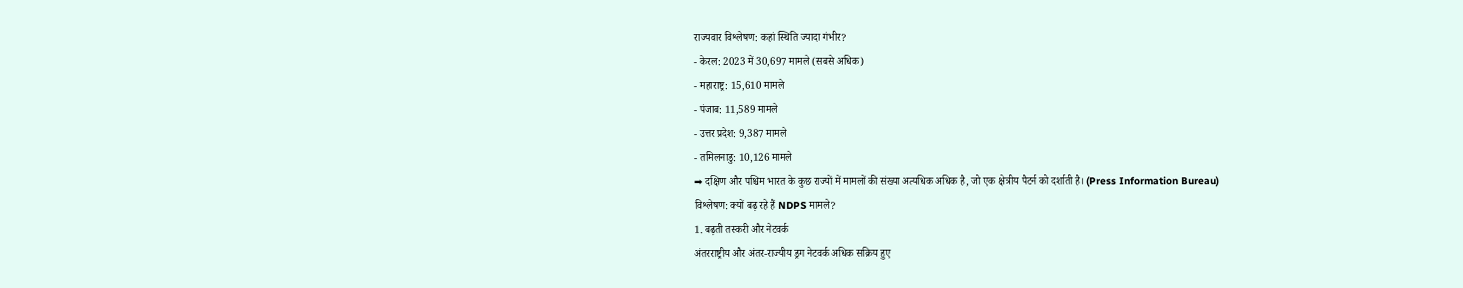राज्यवार विश्लेषण: कहां स्थिति ज्यादा गंभीर?
- केरल: 2023 में 30,697 मामले (सबसे अधिक)
- महाराष्ट्र: 15,610 मामले
- पंजाब: 11,589 मामले
- उत्तर प्रदेश: 9,387 मामले
- तमिलनाडु: 10,126 मामले
➡ दक्षिण और पश्चिम भारत के कुछ राज्यों में मामलों की संख्या अत्यधिक अधिक है, जो एक क्षेत्रीय पैटर्न को दर्शाती है। (Press Information Bureau)
विश्लेषण: क्यों बढ़ रहे हैं NDPS मामले?
1. बढ़ती तस्करी और नेटवर्क
अंतरराष्ट्रीय और अंतर-राज्यीय ड्रग नेटवर्क अधिक सक्रिय हुए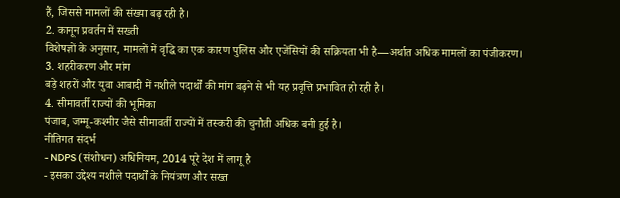हैं, जिससे मामलों की संख्या बढ़ रही है।
2. कानून प्रवर्तन में सख्ती
विशेषज्ञों के अनुसार, मामलों में वृद्धि का एक कारण पुलिस और एजेंसियों की सक्रियता भी है—अर्थात अधिक मामलों का पंजीकरण।
3. शहरीकरण और मांग
बड़े शहरों और युवा आबादी में नशीले पदार्थों की मांग बढ़ने से भी यह प्रवृत्ति प्रभावित हो रही है।
4. सीमावर्ती राज्यों की भूमिका
पंजाब, जम्मू-कश्मीर जैसे सीमावर्ती राज्यों में तस्करी की चुनौती अधिक बनी हुई है।
नीतिगत संदर्भ
- NDPS (संशोधन) अधिनियम, 2014 पूरे देश में लागू है
- इसका उद्देश्य नशीले पदार्थों के नियंत्रण और सख्त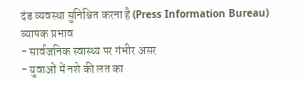दंड व्यवस्था सुनिश्चित करना है (Press Information Bureau)
व्यापक प्रभाव
- सार्वजनिक स्वास्थ्य पर गंभीर असर
- युवाओं में नशे की लत का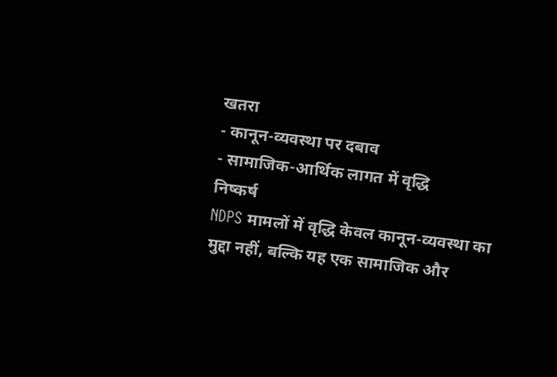खतरा
- कानून-व्यवस्था पर दबाव
- सामाजिक-आर्थिक लागत में वृद्धि
निष्कर्ष
NDPS मामलों में वृद्धि केवल कानून-व्यवस्था का मुद्दा नहीं, बल्कि यह एक सामाजिक और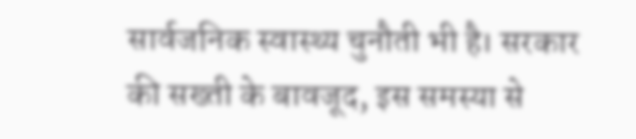सार्वजनिक स्वास्थ्य चुनौती भी है। सरकार की सख्ती के बावजूद, इस समस्या से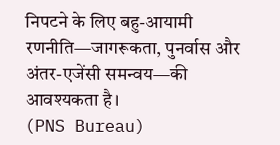निपटने के लिए बहु-आयामी रणनीति—जागरूकता, पुनर्वास और अंतर-एजेंसी समन्वय—की आवश्यकता है।
(PNS Bureau)